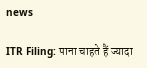news

ITR Filing: पाना चाहते हैं ज्यादा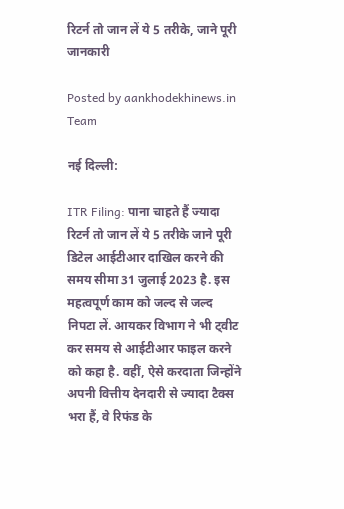रिटर्न तो जान लें ये 5 तरीके, जाने पूरी जानकारी

Posted by aankhodekhinews.in Team

नई दिल्ली:

ITR Filing: पाना चाहते हैं ज्यादा रिटर्न तो जान लें ये 5 तरीके जाने पूरी डिटेल आईटीआर दाखिल करने की समय सीमा 31 जुलाई 2023 है. इस महत्वपूर्ण काम को जल्द से जल्द निपटा लें. आयकर विभाग ने भी ट्वीट कर समय से आईटीआर फाइल करने को कहा है. वहीं, ऐसे करदाता जिन्होंने अपनी वित्तीय देनदारी से ज्यादा टैक्स भरा हैं, वे रिफंड के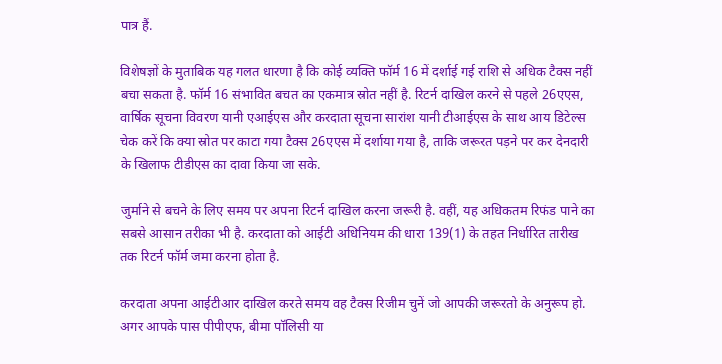पात्र हैं.

विशेषज्ञों के मुताबिक यह गलत धारणा है कि कोई व्यक्ति फॉर्म 16 में दर्शाई गई राशि से अधिक टैक्स नहीं बचा सकता है. फॉर्म 16 संभावित बचत का एकमात्र स्रोत नहीं है. रिटर्न दाखिल करने से पहले 26एएस, वार्षिक सूचना विवरण यानी एआईएस और करदाता सूचना सारांश यानी टीआईएस के साथ आय डिटेल्स चेक करें कि क्या स्रोत पर काटा गया टैक्स 26एएस में दर्शाया गया है, ताकि जरूरत पड़ने पर कर देनदारी के खिलाफ टीडीएस का दावा किया जा सके.

जुर्माने से बचने के लिए समय पर अपना रिटर्न दाखिल करना जरूरी है. वहीं, यह अधिकतम रिफंड पाने का सबसे आसान तरीका भी है. करदाता को आईटी अधिनियम की धारा 139(1) के तहत निर्धारित तारीख तक रिटर्न फॉर्म जमा करना होता है.

करदाता अपना आईटीआर दाखिल करते समय वह टैक्स रिजीम चुनें जो आपकी जरूरतो के अनुरूप हो. अगर आपके पास पीपीएफ, बीमा पॉलिसी या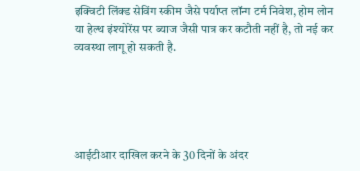इक्विटी लिंक्ड सेविंग स्कीम जैसे पर्याप्त लॉन्ग टर्म निवेश, होम लोन या हेल्थ इंश्योरेंस पर ब्याज जैसी पात्र कर कटौती नहीं है, तो नई कर व्यवस्था लागू हो सकती है.





आईटीआर दाखिल करने के 30 दिनों के अंदर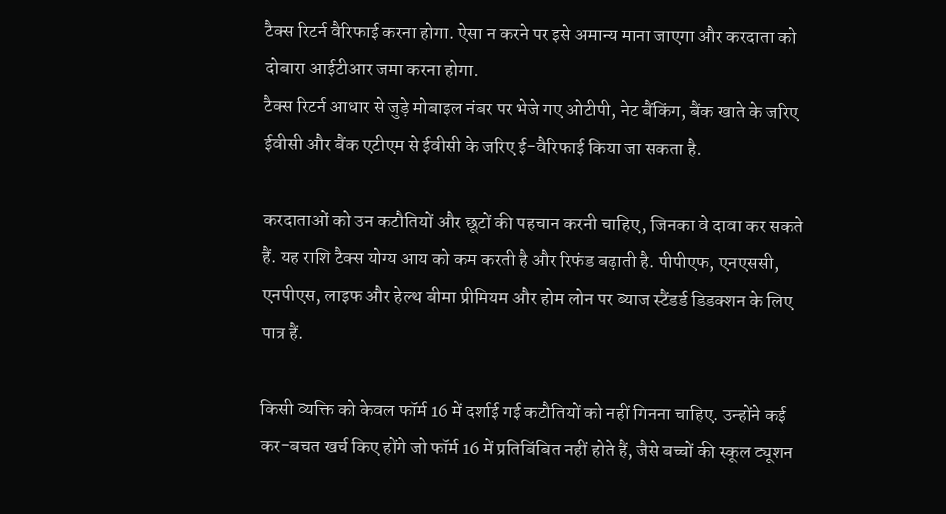टैक्स रिटर्न वैरिफाई करना होगा. ऐसा न करने पर इसे अमान्य माना जाएगा और करदाता को दोबारा आईटीआर जमा करना होगा.
टैक्स रिटर्न आधार से जुड़े मोबाइल नंबर पर भेजे गए ओटीपी, नेट बैंकिंग, बैंक खाते के जरिए ईवीसी और बैंक एटीएम से ईवीसी के जरिए ई-वैरिफाई किया जा सकता है.

करदाताओं को उन कटौतियों और छूटों की पहचान करनी चाहिए, जिनका वे दावा कर सकते हैं. यह राशि टैक्स योग्य आय को कम करती है और रिफंड बढ़ाती है. पीपीएफ, एनएससी, एनपीएस, लाइफ और हेल्थ बीमा प्रीमियम और होम लोन पर ब्याज स्टैंडर्ड डिडक्शन के लिए पात्र हैं.

किसी व्यक्ति को केवल फॉर्म 16 में दर्शाई गई कटौतियों को नहीं गिनना चाहिए. उन्होंने कई कर-बचत खर्च किए होंगे जो फॉर्म 16 में प्रतिबिंबित नहीं होते हैं, जैसे बच्चों की स्कूल ट्यूशन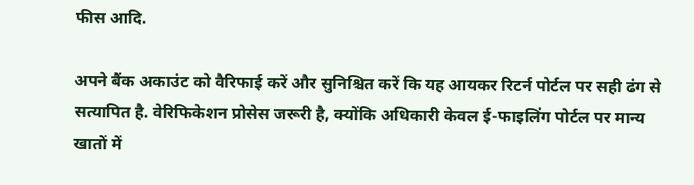फीस आदि.

अपने बैंक अकाउंट को वैरिफाई करें और सुनिश्चित करें कि यह आयकर रिटर्न पोर्टल पर सही ढंग से सत्यापित है. वेरिफिकेशन प्रोसेस जरूरी है, क्योंकि अधिकारी केवल ई-फाइलिंग पोर्टल पर मान्य खातों में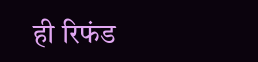ही रिफंड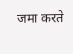जमा करते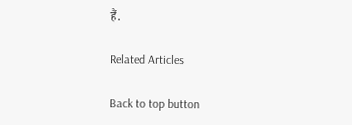हैं.

Related Articles

Back to top button